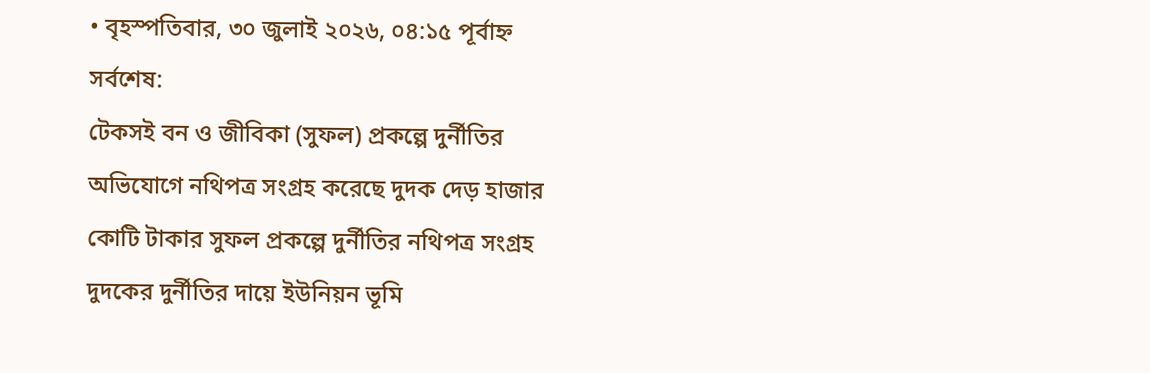• বৃহস্পতিবার, ৩০ জুলাই ২০২৬, ০৪:১৫ পূর্বাহ্ন
সর্বশেষ:
টেকসই বন ও জীবিকা (সুফল) প্রকল্পে দুর্নীতির অভিযোগে নথিপত্র সংগ্রহ করেছে দুদক দেড় হাজার কোটি টাকার সুফল প্রকল্পে দুর্নীতির নথিপত্র সংগ্রহ দুদকের দুর্নীতির দায়ে ইউনিয়ন ভূমি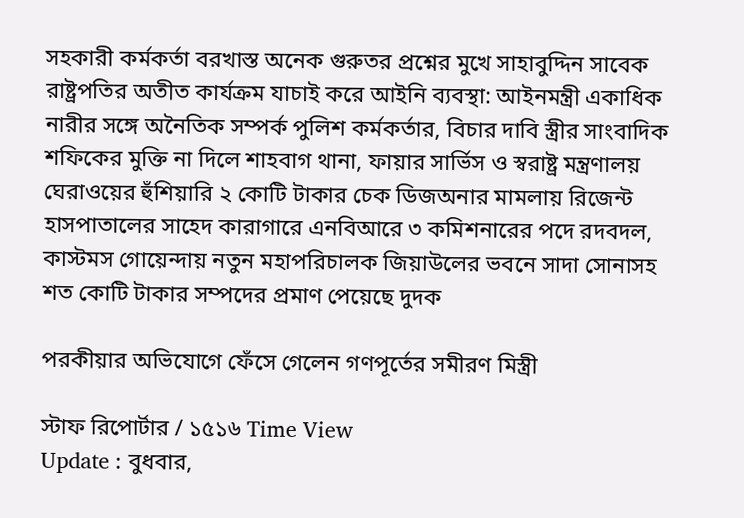সহকারী কর্মকর্তা বরখাস্ত অনেক গুরুতর প্রশ্নের মুখে সাহাবুদ্দিন সাবেক রাষ্ট্রপতির অতীত কার্যক্রম যাচাই করে আইনি ব্যবস্থা: আইনমন্ত্রী একাধিক নারীর সঙ্গে অনৈতিক সম্পর্ক পুলিশ কর্মকর্তার, বিচার দাবি স্ত্রীর সাংবাদিক শফিকের মুক্তি না দিলে শাহবাগ থানা, ফায়ার সার্ভিস ও স্বরাষ্ট্র মন্ত্রণালয় ঘেরাওয়ের হুঁশিয়ারি ২ কোটি টাকার চেক ডিজঅনার মামলায় রিজেন্ট হাসপাতালের সাহেদ কারাগারে এনবিআরে ৩ কমিশনারের পদে রদবদল, কাস্টমস গোয়েন্দায় নতুন মহাপরিচালক জিয়াউলের ভবনে সাদা সোনাসহ শত কোটি টাকার সম্পদের প্রমাণ পেয়েছে দুদক

পরকীয়ার অভিযোগে ফেঁসে গেলেন গণপূর্তের সমীরণ মিস্ত্রী

স্টাফ রিপোর্টার / ১৫১৬ Time View
Update : বুধবার,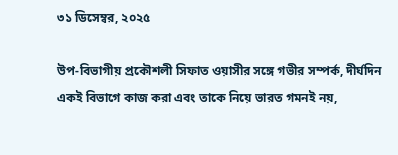৩১ ডিসেম্বর, ২০২৫

উপ-বিভাগীয় প্রকৌশলী সিফাত ওয়াসীর সঙ্গে গভীর সম্পর্ক, দীর্ঘদিন একই বিভাগে কাজ করা এবং তাকে নিয়ে ভারত গমনই নয়,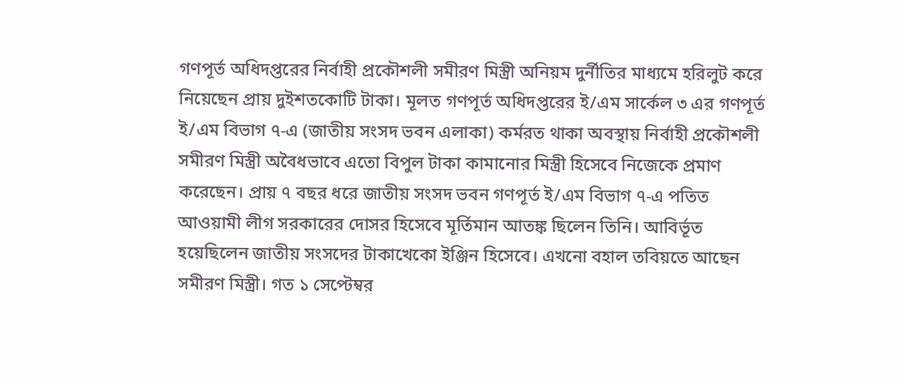গণপূর্ত অধিদপ্তরের নির্বাহী প্রকৌশলী সমীরণ মিস্ত্রী অনিয়ম দুর্নীতির মাধ্যমে হরিলুট করে নিয়েছেন প্রায় দুইশতকোটি টাকা। মূলত গণপূর্ত অধিদপ্তরের ই/এম সার্কেল ৩ এর গণপূর্ত ই/এম বিভাগ ৭-এ (জাতীয় সংসদ ভবন এলাকা) কর্মরত থাকা অবস্থায় নির্বাহী প্রকৌশলী সমীরণ মিস্ত্রী অবৈধভাবে এতো বিপুল টাকা কামানোর মিস্ত্রী হিসেবে নিজেকে প্রমাণ করেছেন। প্রায় ৭ বছর ধরে জাতীয় সংসদ ভবন গণপূর্ত ই/এম বিভাগ ৭-এ পতিত আওয়ামী লীগ সরকারের দোসর হিসেবে মূর্তিমান আতঙ্ক ছিলেন তিনি। আবির্ভূত হয়েছিলেন জাতীয় সংসদের টাকাখেকো ইঞ্জিন হিসেবে। এখনো বহাল তবিয়তে আছেন সমীরণ মিস্ত্রী। গত ১ সেপ্টেম্বর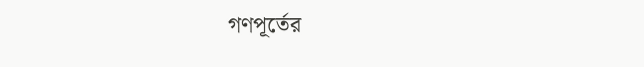গণপূর্তের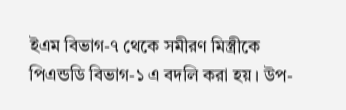ইএম বিভাগ-৭ থেকে সমীরণ মিস্ত্রীকে পিএন্ডডি বিভাগ-১ এ বদলি করা হয়। উপ-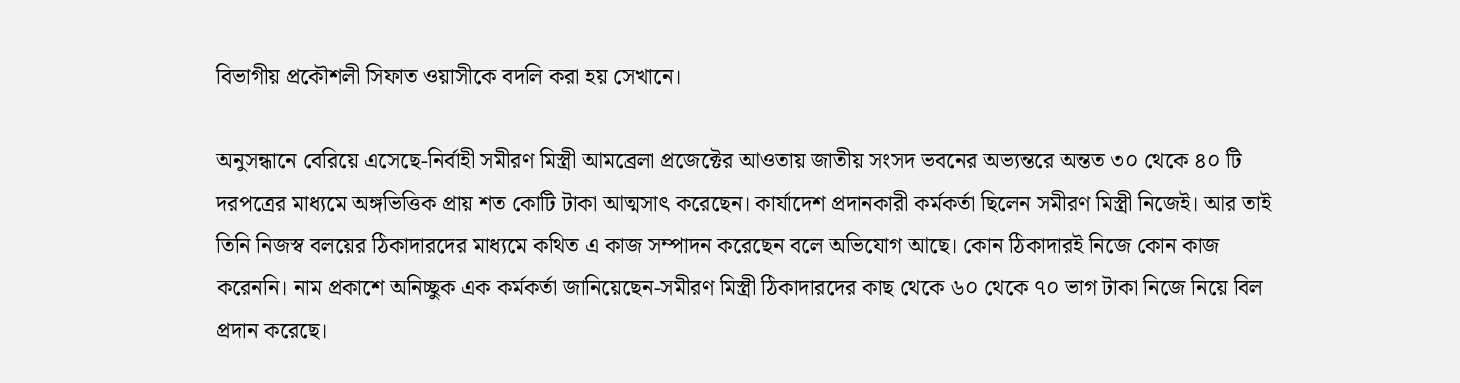বিভাগীয় প্রকৌশলী সিফাত ওয়াসীকে বদলি করা হয় সেখানে।

অনুসন্ধানে বেরিয়ে এসেছে-নির্বাহী সমীরণ মিস্ত্রী আমব্রেলা প্রজেক্টের আওতায় জাতীয় সংসদ ভবনের অভ্যন্তরে অন্তত ৩০ থেকে ৪০ টি দরপত্রের মাধ্যমে অঙ্গভিত্তিক প্রায় শত কোটি টাকা আত্মসাৎ করেছেন। কার্যাদেশ প্রদানকারী কর্মকর্তা ছিলেন সমীরণ মিস্ত্রী নিজেই। আর তাই তিনি নিজস্ব বলয়ের ঠিকাদারদের মাধ্যমে কথিত এ কাজ সম্পাদন করেছেন বলে অভিযোগ আছে। কোন ঠিকাদারই নিজে কোন কাজ করেননি। নাম প্রকাশে অনিচ্ছুক এক কর্মকর্তা জানিয়েছেন-সমীরণ মিস্ত্রী ঠিকাদারদের কাছ থেকে ৬০ থেকে ৭০ ভাগ টাকা নিজে নিয়ে বিল প্রদান করেছে।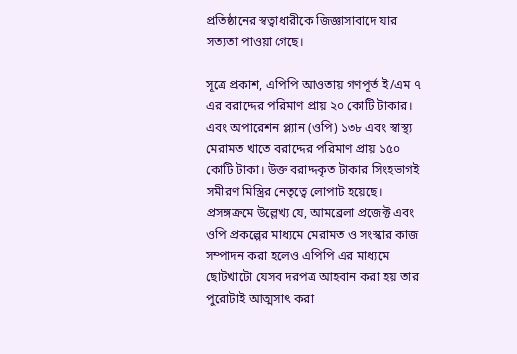প্রতিষ্ঠানের স্বত্বাধারীকে জিজ্ঞাসাবাদে যার সত্যতা পাওয়া গেছে।

সূত্রে প্রকাশ, এপিপি আওতায় গণপূর্ত ই/এম ৭ এর বরাদ্দের পরিমাণ প্রায় ২০ কোটি টাকার। এবং অপারেশন প্ল্যান (ওপি) ১৩৮ এবং স্বাস্থ্য মেরামত খাতে বরাদ্দের পরিমাণ প্রায় ১৫০ কোটি টাকা। উক্ত বরাদ্দকৃত টাকার সিংহভাগই সমীরণ মিস্ত্রির নেতৃত্বে লোপাট হয়েছে। প্রসঙ্গক্রমে উল্লেখ্য যে, আমব্রেলা প্রজেক্ট এবং ওপি প্রকল্পের মাধ্যমে মেরামত ও সংস্কার কাজ সম্পাদন করা হলেও এপিপি এর মাধ্যমে ছোটখাটো যেসব দরপত্র আহবান করা হয় তার পুরোটাই আত্মসাৎ করা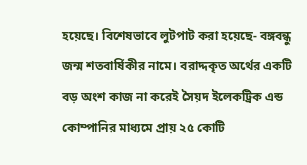হয়েছে। বিশেষভাবে লুটপাট করা হয়েছে- বঙ্গবন্ধু জন্ম শতবার্ষিকীর নামে। বরাদ্দকৃত অর্থের একটি বড় অংশ কাজ না করেই সৈয়দ ইলেকট্রিক এন্ড কোম্পানির মাধ্যমে প্রায় ২৫ কোটি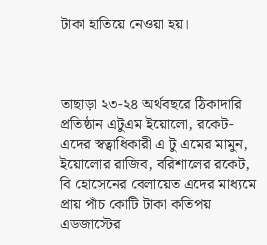টাকা হাতিয়ে নেওয়া হয়।



তাছাড়া ২৩-২৪ অর্থবছরে ঠিকাদারি প্রতিষ্ঠান এটুএম ইয়োলো, রকেট- এদের স্বত্বাধিকারী এ টু এমের মামুন, ইয়োলোর রাজিব, বরিশালের রকেট, বি হোসেনের বেলায়েত এদের মাধ্যমে প্রায় পাঁচ কোটি টাকা কতিপয় এডজাস্টের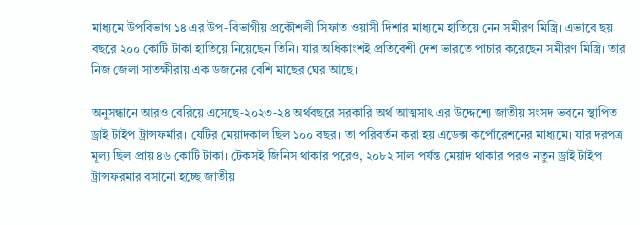মাধ্যমে উপবিভাগ ১৪ এর উপ-বিভাগীয় প্রকৌশলী সিফাত ওয়াসী দিশার মাধ্যমে হাতিয়ে নেন সমীরণ মিস্ত্রি। এভাবে ছয় বছরে ২০০ কোটি টাকা হাতিয়ে নিয়েছেন তিনি। যার অধিকাংশই প্রতিবেশী দেশ ভারতে পাচার করেছেন সমীরণ মিস্ত্রি। তার নিজ জেলা সাতক্ষীরায় এক ডজনের বেশি মাছের ঘের আছে।

অনুসন্ধানে আরও বেরিয়ে এসেছে-২০২৩-২৪ অর্থবছরে সরকারি অর্থ আত্মসাৎ এর উদ্দেশ্যে জাতীয় সংসদ ভবনে স্থাপিত ড্রাই টাইপ ট্রান্সফর্মার। যেটির মেয়াদকাল ছিল ১০০ বছর। তা পরিবর্তন করা হয় এডেক্স কর্পোরেশনের মাধ্যমে। যার দরপত্র মূল্য ছিল প্রায় ৪৬ কোটি টাকা। টেকসই জিনিস থাকার পরেও, ২০৮২ সাল পর্যন্ত মেয়াদ থাকার পরও নতুন ড্রাই টাইপ ট্রান্সফরমার বসানো হচ্ছে জাতীয়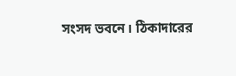সংসদ ভবনে। ঠিকাদারের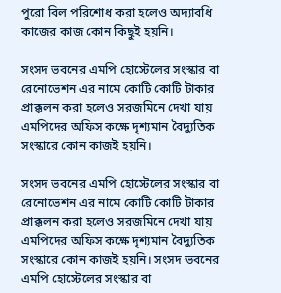পুরো বিল পরিশোধ করা হলেও অদ্যাবধি কাজের কাজ কোন কিছুই হয়নি।

সংসদ ভবনের এমপি হোস্টেলের সংস্কার বা রেনোভেশন এর নামে কোটি কোটি টাকার প্রাক্কলন করা হলেও সরজমিনে দেখা যায় এমপিদের অফিস কক্ষে দৃশ্যমান বৈদ্যুতিক সংস্কারে কোন কাজই হয়নি।

সংসদ ভবনের এমপি হোস্টেলের সংস্কার বা রেনোভেশন এর নামে কোটি কোটি টাকার প্রাক্কলন করা হলেও সরজমিনে দেখা যায় এমপিদের অফিস কক্ষে দৃশ্যমান বৈদ্যুতিক সংস্কারে কোন কাজই হয়নি। সংসদ ভবনের এমপি হোস্টেলের সংস্কার বা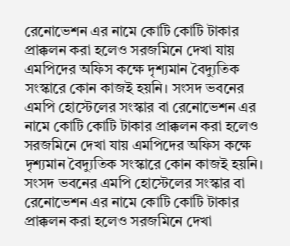রেনোভেশন এর নামে কোটি কোটি টাকার প্রাক্কলন করা হলেও সরজমিনে দেখা যায় এমপিদের অফিস কক্ষে দৃশ্যমান বৈদ্যুতিক সংস্কারে কোন কাজই হয়নি। সংসদ ভবনের এমপি হোস্টেলের সংস্কার বা রেনোভেশন এর নামে কোটি কোটি টাকার প্রাক্কলন করা হলেও সরজমিনে দেখা যায় এমপিদের অফিস কক্ষে দৃশ্যমান বৈদ্যুতিক সংস্কারে কোন কাজই হয়নি। সংসদ ভবনের এমপি হোস্টেলের সংস্কার বা রেনোভেশন এর নামে কোটি কোটি টাকার প্রাক্কলন করা হলেও সরজমিনে দেখা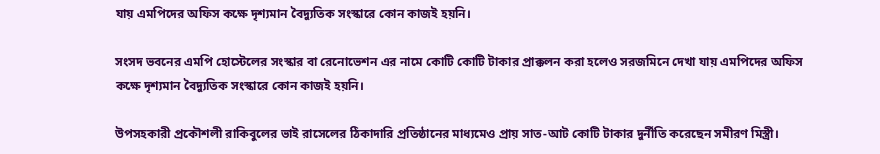যায় এমপিদের অফিস কক্ষে দৃশ্যমান বৈদ্যুতিক সংস্কারে কোন কাজই হয়নি।

সংসদ ভবনের এমপি হোস্টেলের সংস্কার বা রেনোভেশন এর নামে কোটি কোটি টাকার প্রাক্কলন করা হলেও সরজমিনে দেখা যায় এমপিদের অফিস কক্ষে দৃশ্যমান বৈদ্যুতিক সংস্কারে কোন কাজই হয়নি।

উপসহকারী প্রকৌশলী রাকিবুলের ভাই রাসেলের ঠিকাদারি প্রতিষ্ঠানের মাধ্যমেও প্রায় সাত-আট কোটি টাকার দুর্নীতি করেছেন সমীরণ মিস্ত্রী।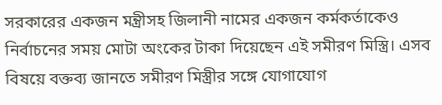সরকারের একজন মন্ত্রীসহ জিলানী নামের একজন কর্মকর্তাকেও নির্বাচনের সময় মোটা অংকের টাকা দিয়েছেন এই সমীরণ মিস্ত্রি। এসব বিষয়ে বক্তব্য জানতে সমীরণ মিস্ত্রীর সঙ্গে যোগাযোগ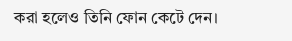করা হলেও তিনি ফোন কেটে দেন।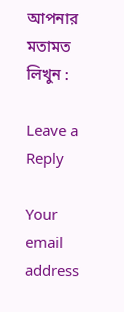আপনার মতামত লিখুন :

Leave a Reply

Your email address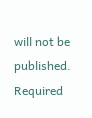will not be published. Required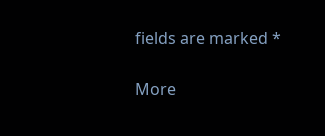fields are marked *

More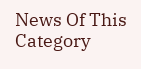News Of This Category